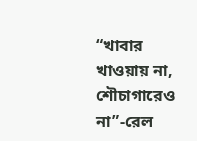“খাবার খাওয়ায় না, শৌচাগারেও না”-রেল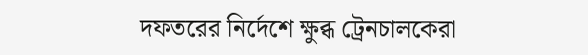দফতরের নির্দেশে ক্ষুব্ধ ট্রেনচালকেরা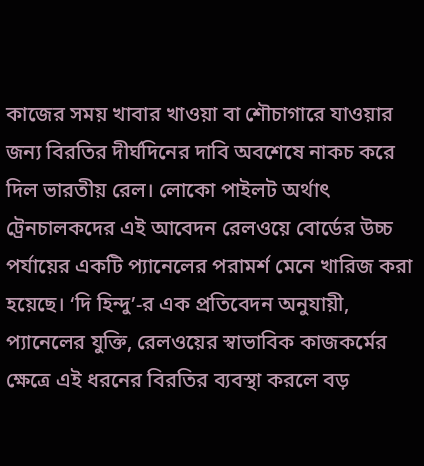কাজের সময় খাবার খাওয়া বা শৌচাগারে যাওয়ার জন্য বিরতির দীর্ঘদিনের দাবি অবশেষে নাকচ করে দিল ভারতীয় রেল। লোকো পাইলট অর্থাৎ ট্রেনচালকদের এই আবেদন রেলওয়ে বোর্ডের উচ্চ পর্যায়ের একটি প্যানেলের পরামর্শ মেনে খারিজ করা হয়েছে। ‘দি হিন্দু’-র এক প্রতিবেদন অনুযায়ী, প্যানেলের যুক্তি, রেলওয়ের স্বাভাবিক কাজকর্মের ক্ষেত্রে এই ধরনের বিরতির ব্যবস্থা করলে বড়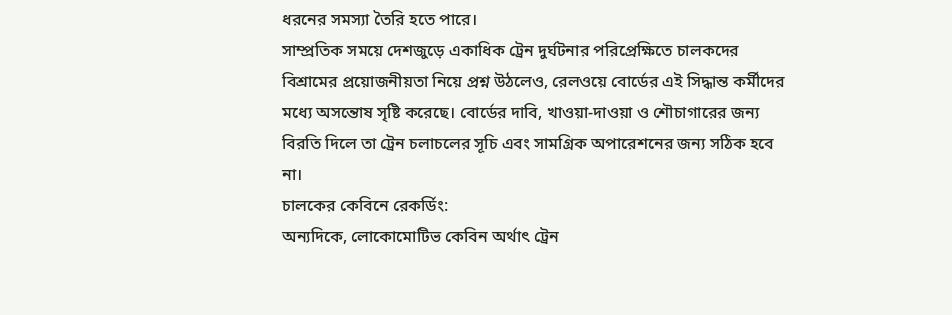ধরনের সমস্যা তৈরি হতে পারে।
সাম্প্রতিক সময়ে দেশজুড়ে একাধিক ট্রেন দুর্ঘটনার পরিপ্রেক্ষিতে চালকদের বিশ্রামের প্রয়োজনীয়তা নিয়ে প্রশ্ন উঠলেও, রেলওয়ে বোর্ডের এই সিদ্ধান্ত কর্মীদের মধ্যে অসন্তোষ সৃষ্টি করেছে। বোর্ডের দাবি, খাওয়া-দাওয়া ও শৌচাগারের জন্য বিরতি দিলে তা ট্রেন চলাচলের সূচি এবং সামগ্রিক অপারেশনের জন্য সঠিক হবে না।
চালকের কেবিনে রেকর্ডিং:
অন্যদিকে, লোকোমোটিভ কেবিন অর্থাৎ ট্রেন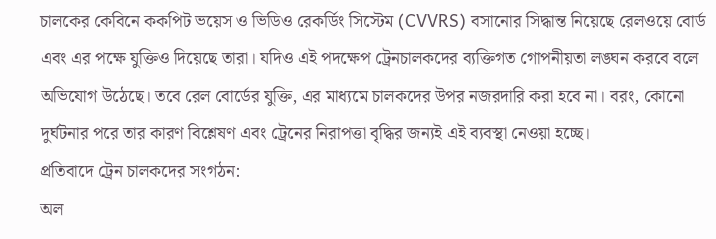চালকের কেবিনে ককপিট ভয়েস ও ভিডিও রেকর্ডিং সিস্টেম (CVVRS) বসানোর সিদ্ধান্ত নিয়েছে রেলওয়ে বোর্ড এবং এর পক্ষে যুক্তিও দিয়েছে তারা। যদিও এই পদক্ষেপ ট্রেনচালকদের ব্যক্তিগত গোপনীয়তা লঙ্ঘন করবে বলে অভিযোগ উঠেছে। তবে রেল বোর্ডের যুক্তি, এর মাধ্যমে চালকদের উপর নজরদারি করা হবে না। বরং, কোনো দুর্ঘটনার পরে তার কারণ বিশ্লেষণ এবং ট্রেনের নিরাপত্তা বৃদ্ধির জন্যই এই ব্যবস্থা নেওয়া হচ্ছে।
প্রতিবাদে ট্রেন চালকদের সংগঠন:
অল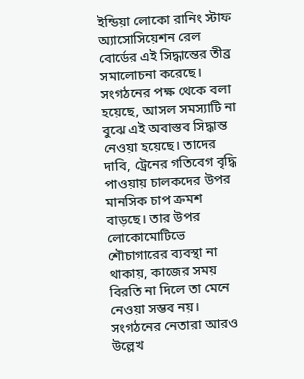ইন্ডিয়া লোকো রানিং স্টাফ অ্যাসোসিয়েশন রেল বোর্ডের এই সিদ্ধান্তের তীব্র সমালোচনা করেছে। সংগঠনের পক্ষ থেকে বলা হয়েছে, আসল সমস্যাটি না বুঝে এই অবাস্তব সিদ্ধান্ত নেওয়া হয়েছে। তাদের দাবি, ট্রেনের গতিবেগ বৃদ্ধি পাওয়ায় চালকদের উপর মানসিক চাপ ক্রমশ বাড়ছে। তার উপর লোকোমোটিভে শৌচাগারের ব্যবস্থা না থাকায়, কাজের সময় বিরতি না দিলে তা মেনে নেওয়া সম্ভব নয়। সংগঠনের নেতারা আরও উল্লেখ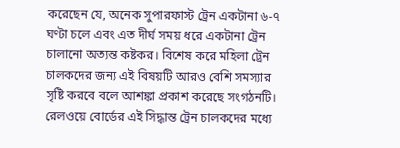করেছেন যে, অনেক সুপারফাস্ট ট্রেন একটানা ৬-৭ ঘণ্টা চলে এবং এত দীর্ঘ সময় ধরে একটানা ট্রেন চালানো অত্যন্ত কষ্টকর। বিশেষ করে মহিলা ট্রেন চালকদের জন্য এই বিষয়টি আরও বেশি সমস্যার সৃষ্টি করবে বলে আশঙ্কা প্রকাশ করেছে সংগঠনটি।
রেলওয়ে বোর্ডের এই সিদ্ধান্ত ট্রেন চালকদের মধ্যে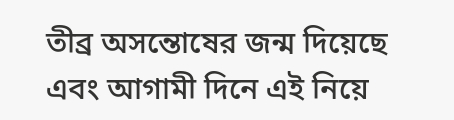তীব্র অসন্তোষের জন্ম দিয়েছে এবং আগামী দিনে এই নিয়ে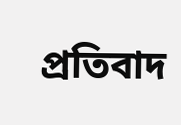প্রতিবাদ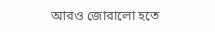আরও জোরালো হতে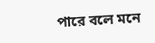পারে বলে মনে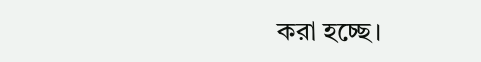করা হচ্ছে।